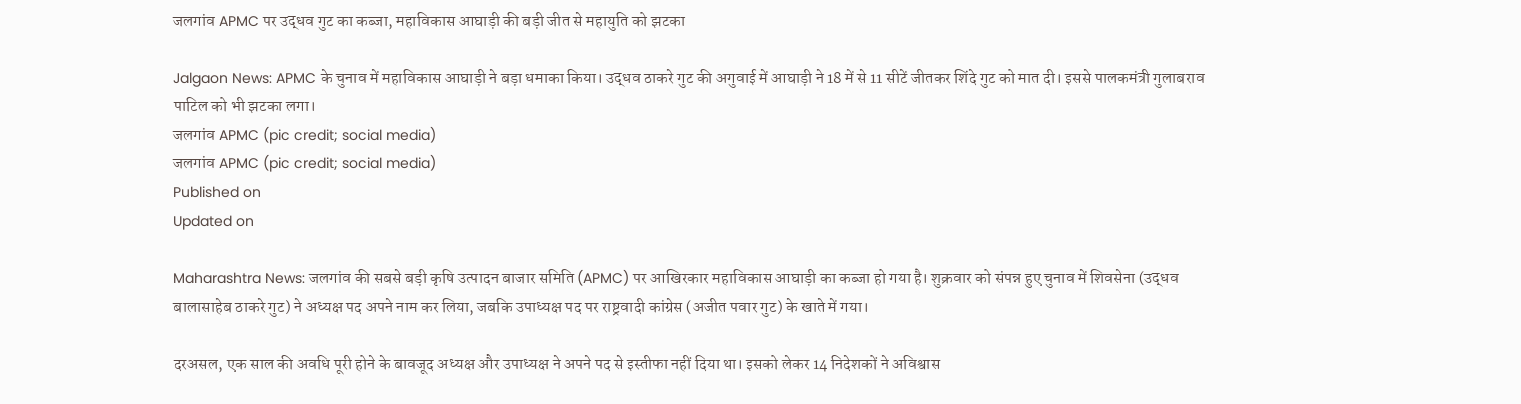जलगांव APMC पर उद्धव गुट का कब्जा, महाविकास आघाड़ी की बड़ी जीत से महायुति को झटका

Jalgaon News: APMC के चुनाव में महाविकास आघाड़ी ने बड़ा धमाका किया। उद्धव ठाकरे गुट की अगुवाई में आघाड़ी ने 18 में से 11 सीटें जीतकर शिंदे गुट को मात दी। इससे पालकमंत्री गुलाबराव पाटिल को भी झटका लगा।
जलगांव APMC (pic credit; social media)
जलगांव APMC (pic credit; social media)
Published on
Updated on

Maharashtra News: जलगांव की सबसे बड़ी कृषि उत्पादन बाजार समिति (APMC) पर आखिरकार महाविकास आघाड़ी का कब्जा हो गया है। शुक्रवार को संपन्न हुए चुनाव में शिवसेना (उद्धव बालासाहेब ठाकरे गुट) ने अध्यक्ष पद अपने नाम कर लिया, जबकि उपाध्यक्ष पद पर राष्ट्रवादी कांग्रेस (अजीत पवार गुट) के खाते में गया।

दरअसल, एक साल की अवधि पूरी होने के बावजूद अध्यक्ष और उपाध्यक्ष ने अपने पद से इस्तीफा नहीं दिया था। इसको लेकर 14 निदेशकों ने अविश्वास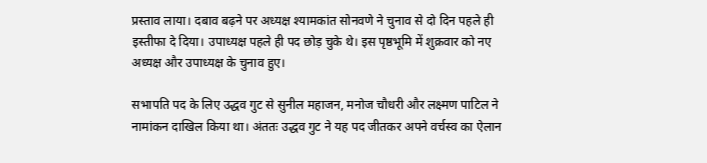प्रस्ताव लाया। दबाव बढ़ने पर अध्यक्ष श्यामकांत सोनवणे ने चुनाव से दो दिन पहले ही इस्तीफा दे दिया। उपाध्यक्ष पहले ही पद छोड़ चुके थे। इस पृष्ठभूमि में शुक्रवार को नए अध्यक्ष और उपाध्यक्ष के चुनाव हुए।

सभापति पद के लिए उद्धव गुट से सुनील महाजन, मनोज चौधरी और लक्ष्मण पाटिल ने नामांकन दाखिल किया था। अंततः उद्धव गुट ने यह पद जीतकर अपने वर्चस्व का ऐलान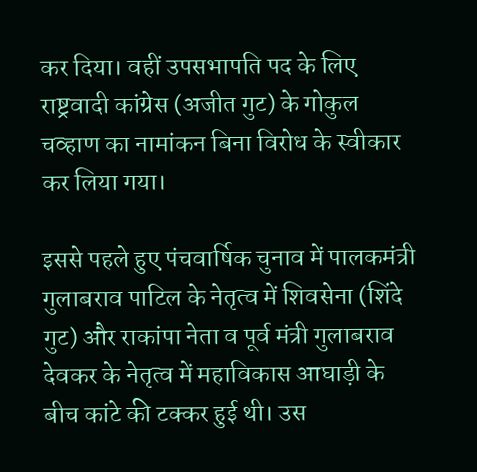कर दिया। वहीं उपसभापति पद के लिए राष्ट्रवादी कांग्रेस (अजीत गुट) के गोकुल चव्हाण का नामांकन बिना विरोध के स्वीकार कर लिया गया।

इससे पहले हुए पंचवार्षिक चुनाव में पालकमंत्री गुलाबराव पाटिल के नेतृत्व में शिवसेना (शिंदे गुट) और राकांपा नेता व पूर्व मंत्री गुलाबराव देवकर के नेतृत्व में महाविकास आघाड़ी के बीच कांटे की टक्कर हुई थी। उस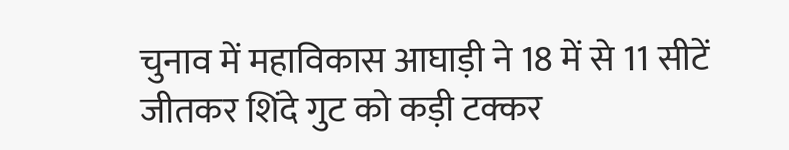चुनाव में महाविकास आघाड़ी ने 18 में से 11 सीटें जीतकर शिंदे गुट को कड़ी टक्कर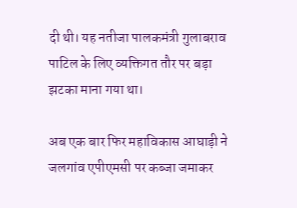दी थी। यह नतीजा पालकमंत्री गुलाबराव पाटिल के लिए व्यक्तिगत तौर पर बड़ा झटका माना गया था।

अब एक बार फिर महाविकास आघाड़ी ने जलगांव एपीएमसी पर कब्जा जमाकर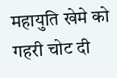महायुति खेमे को गहरी चोट दी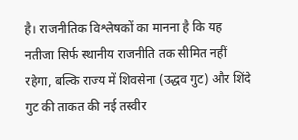है। राजनीतिक विश्लेषकों का मानना है कि यह नतीजा सिर्फ स्थानीय राजनीति तक सीमित नहीं रहेगा, बल्कि राज्य में शिवसेना (उद्धव गुट) और शिंदे गुट की ताकत की नई तस्वीर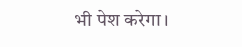भी पेश करेगा।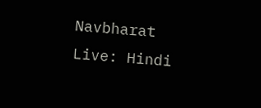Navbharat Live: Hindi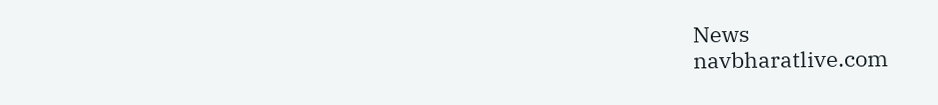News
navbharatlive.com